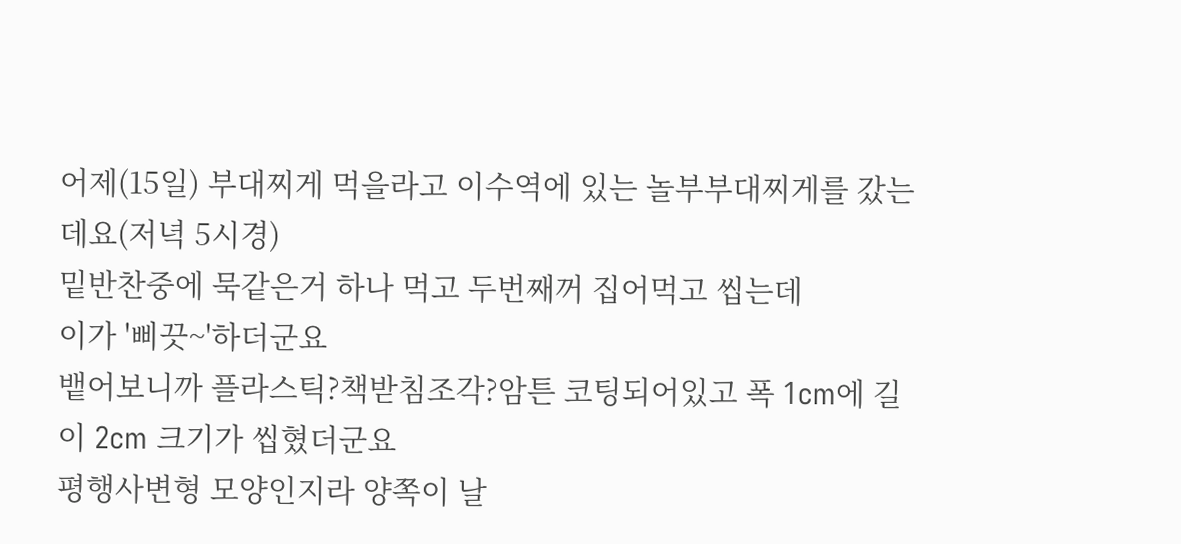어제(15일) 부대찌게 먹을라고 이수역에 있는 놀부부대찌게를 갔는데요(저녁 5시경)
밑반찬중에 묵같은거 하나 먹고 두번째꺼 집어먹고 씹는데
이가 '삐끗~'하더군요
뱉어보니까 플라스틱?책받침조각?암튼 코팅되어있고 폭 1cm에 길이 2cm 크기가 씹혔더군요
평행사변형 모양인지라 양쪽이 날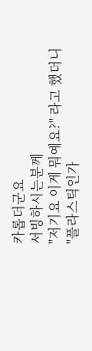카롭더군요
서빙하시는분께
"저기요 이게 뭐예요?" 라고 했더니
"플라스틱인가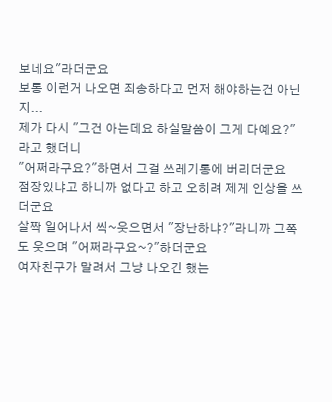보네요"라더군요
보통 이런거 나오면 죄송하다고 먼저 해야하는건 아닌지...
제가 다시 "그건 아는데요 하실말씀이 그게 다예요?"라고 했더니
"어쩌라구요?"하면서 그걸 쓰레기통에 버리더군요
점장있냐고 하니까 없다고 하고 오히려 제게 인상을 쓰더군요
살짝 일어나서 씩~웃으면서 "장난하냐?"라니까 그쪽도 웃으며 "어쩌라구요~?"하더군요
여자친구가 말려서 그냥 나오긴 했는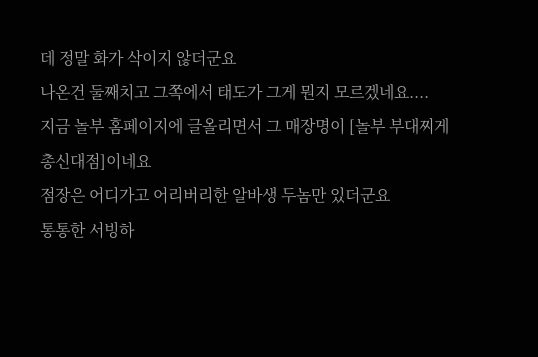데 정말 화가 삭이지 않더군요
나온건 둘째치고 그쪽에서 태도가 그게 뭔지 모르겠네요....
지금 놀부 홈페이지에 글올리면서 그 매장명이 [놀부 부대찌게 총신대점]이네요
점장은 어디가고 어리버리한 알바생 두놈만 있더군요
통통한 서빙하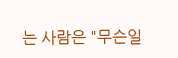는 사람은 "무슨일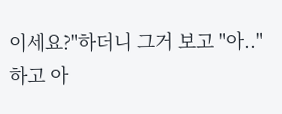이세요?"하더니 그거 보고 "아.."하고 아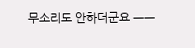무소리도 안하더군요 ㅡㅡ